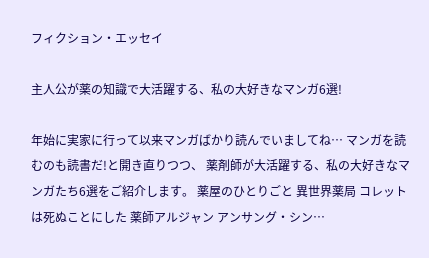フィクション・エッセイ

主人公が薬の知識で大活躍する、私の大好きなマンガ6選!

年始に実家に行って以来マンガばかり読んでいましてね… マンガを読むのも読書だ!と開き直りつつ、 薬剤師が大活躍する、私の大好きなマンガたち6選をご紹介します。 薬屋のひとりごと 異世界薬局 コレットは死ぬことにした 薬師アルジャン アンサング・シン…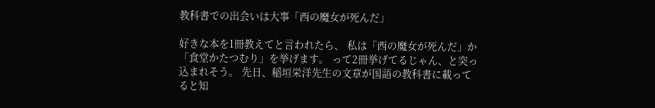教科書での出会いは大事「西の魔女が死んだ」

好きな本を1冊教えてと言われたら、 私は「西の魔女が死んだ」か「食堂かたつむり」を挙げます。 って2冊挙げてるじゃん、と突っ込まれそう。 先日、稲垣栄洋先生の文章が国語の教科書に載ってると知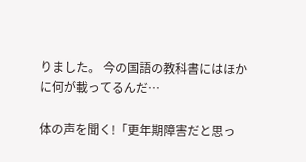りました。 今の国語の教科書にはほかに何が載ってるんだ…

体の声を聞く!「更年期障害だと思っ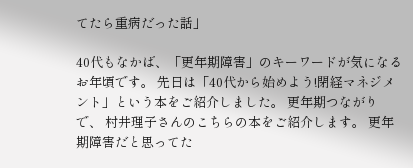てたら重病だった話」

40代もなかば、「更年期障害」のキーワードが気になるお年頃です。 先日は「40代から始めよう!閉経マネジメント」という本をご紹介しました。 更年期つながりで、 村井理子さんのこちらの本をご紹介します。 更年期障害だと思ってた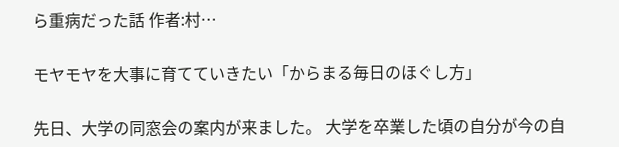ら重病だった話 作者:村…

モヤモヤを大事に育てていきたい「からまる毎日のほぐし方」

先日、大学の同窓会の案内が来ました。 大学を卒業した頃の自分が今の自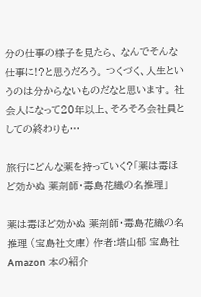分の仕事の様子を見たら、 なんでそんな仕事に!?と思うだろう。 つくづく、人生というのは分からないものだなと思います。 社会人になって20年以上、そろそろ会社員としての終わりも…

旅行にどんな薬を持っていく?「薬は毒ほど効かぬ 薬剤師・毒島花織の名推理」

薬は毒ほど効かぬ 薬剤師・毒島花織の名推理 (宝島社文庫) 作者:塔山郁 宝島社 Amazon 本の紹介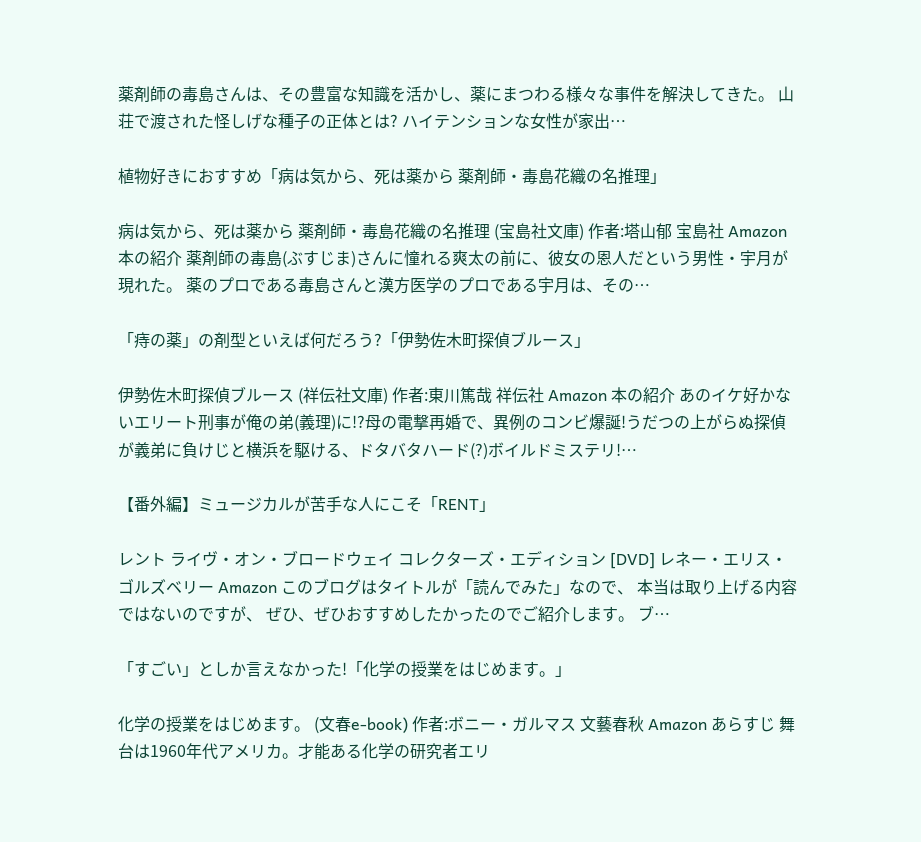薬剤師の毒島さんは、その豊富な知識を活かし、薬にまつわる様々な事件を解決してきた。 山荘で渡された怪しげな種子の正体とは? ハイテンションな女性が家出…

植物好きにおすすめ「病は気から、死は薬から 薬剤師・毒島花織の名推理」

病は気から、死は薬から 薬剤師・毒島花織の名推理 (宝島社文庫) 作者:塔山郁 宝島社 Amazon 本の紹介 薬剤師の毒島(ぶすじま)さんに憧れる爽太の前に、彼女の恩人だという男性・宇月が現れた。 薬のプロである毒島さんと漢方医学のプロである宇月は、その…

「痔の薬」の剤型といえば何だろう?「伊勢佐木町探偵ブルース」

伊勢佐木町探偵ブルース (祥伝社文庫) 作者:東川篤哉 祥伝社 Amazon 本の紹介 あのイケ好かないエリート刑事が俺の弟(義理)に!?母の電撃再婚で、異例のコンビ爆誕!うだつの上がらぬ探偵が義弟に負けじと横浜を駆ける、ドタバタハード(?)ボイルドミステリ!…

【番外編】ミュージカルが苦手な人にこそ「RENT」

レント ライヴ・オン・ブロードウェイ コレクターズ・エディション [DVD] レネー・エリス・ゴルズベリー Amazon このブログはタイトルが「読んでみた」なので、 本当は取り上げる内容ではないのですが、 ぜひ、ぜひおすすめしたかったのでご紹介します。 ブ…

「すごい」としか言えなかった!「化学の授業をはじめます。」

化学の授業をはじめます。 (文春e-book) 作者:ボニー・ガルマス 文藝春秋 Amazon あらすじ 舞台は1960年代アメリカ。才能ある化学の研究者エリ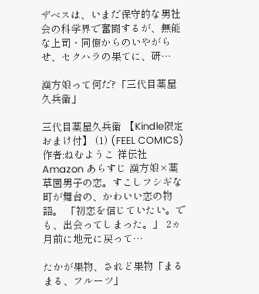ザベスは、いまだ保守的な男社会の科学界で奮闘するが、無能な上司・同僚からのいやがらせ、セクハラの果てに、研…

漢方娘って何だ?「三代目薬屋久兵衛」

三代目薬屋久兵衛 【Kindle限定おまけ付】 (1) (FEEL COMICS) 作者:ねむようこ 祥伝社 Amazon あらすじ 漢方娘×薬草園男子の恋。すこしフシギな町が舞台の、かわいい恋の物語。 「初恋を信じていたい。でも、出会ってしまった。」 2ヵ月前に地元に戻って…

たかが果物、されど果物「まるまる、フルーツ」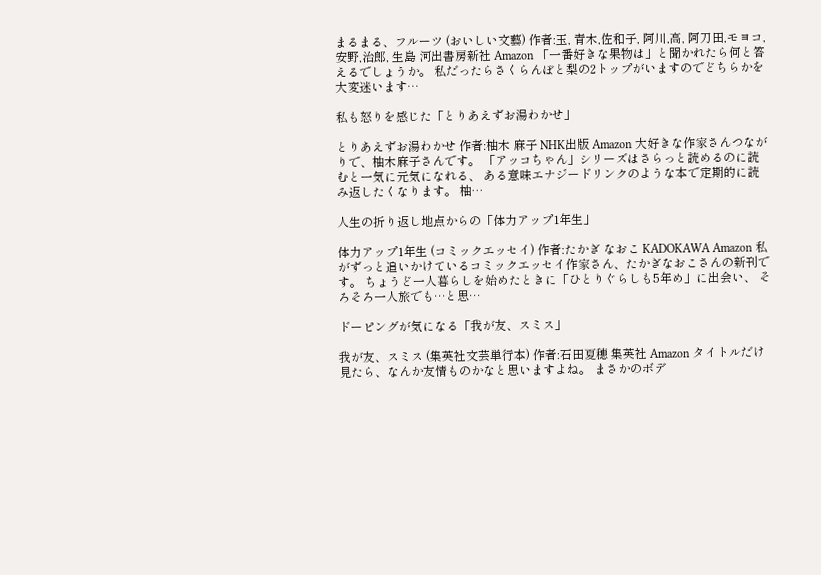まるまる、フルーツ (おいしい文藝) 作者:玉, 青木,佐和子, 阿川,高, 阿刀田,モヨコ, 安野,治郎, 生島 河出書房新社 Amazon 「一番好きな果物は」と聞かれたら何と答えるでしょうか。 私だったらさくらんぼと梨の2トップがいますのでどちらかを大変迷います…

私も怒りを感じた「とりあえずお湯わかせ」

とりあえずお湯わかせ 作者:柚木 麻子 NHK出版 Amazon 大好きな作家さんつながりで、柚木麻子さんです。 「アッコちゃん」シリーズはさらっと読めるのに読むと一気に元気になれる、 ある意味エナジードリンクのような本で定期的に読み返したくなります。 柚…

人生の折り返し地点からの「体力アップ1年生」

体力アップ1年生 (コミックエッセイ) 作者:たかぎ なおこ KADOKAWA Amazon 私がずっと追いかけているコミックエッセイ作家さん、たかぎなおこさんの新刊です。 ちょうど一人暮らしを始めたときに「ひとりぐらしも5年め」に出会い、 そろそろ一人旅でも…と思…

ドーピングが気になる「我が友、スミス」

我が友、スミス (集英社文芸単行本) 作者:石田夏穂 集英社 Amazon タイトルだけ見たら、なんか友情ものかなと思いますよね。 まさかのボデ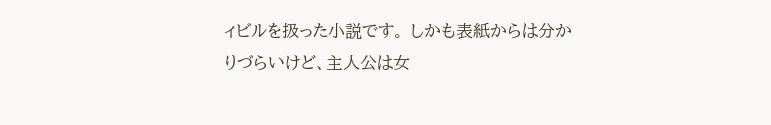ィビルを扱った小説です。 しかも表紙からは分かりづらいけど、主人公は女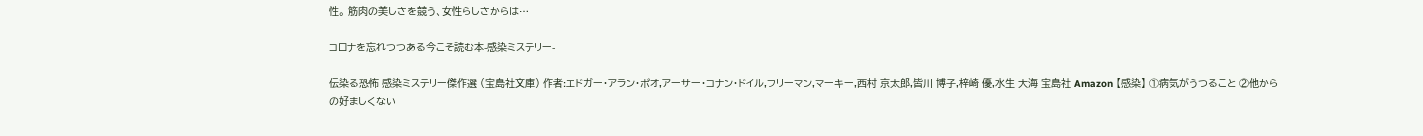性。 筋肉の美しさを競う、女性らしさからは…

コロナを忘れつつある今こそ読む本-感染ミステリー-

伝染る恐怖 感染ミステリー傑作選 (宝島社文庫) 作者:エドガー・アラン・ポオ,アーサー・コナン・ドイル,フリーマン,マーキー,西村 京太郎,皆川 博子,梓崎 優,水生 大海 宝島社 Amazon 【感染】 ①病気がうつること ②他からの好ましくない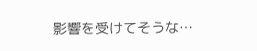影響を受けてそうな…